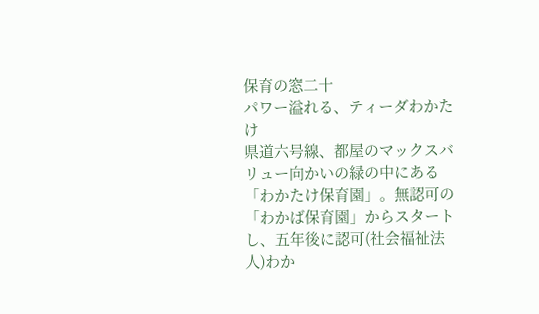保育の窓二十
パワー溢れる、ティーダわかたけ
県道六号線、都屋のマックスバリュー向かいの緑の中にある「わかたけ保育園」。無認可の「わかば保育園」からスタートし、五年後に認可(社会福祉法人)わか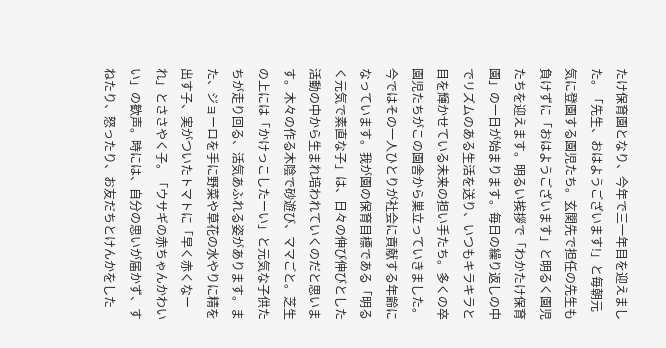たけ保育園となり、今年で三一年目を迎えました。「先生、おはようございます!」と毎朝元気に登園する園児たち。玄関先で担任の先生も負けずに「おはようございます」と明るく園児たちを迎えます。明るい挨拶で「わかたけ保育園」の一日が始まります。毎日の繰り返しの中でリズムのある生活を送り、いつもキラキラと目を輝かせている未来の担い手たち。多くの卒園児たちがこの園舎から巣立っていきました。今ではその一人ひとりが社会に貢献する年齢になっています。我が園の保育目標である「明るく元気で素直な子」は、日々の伸び伸びとした活動の中から生まれ培われていくのだと思います。木々の作る木陰で砂遊び、ママごと。芝生の上には「かけっこしたーい」と元気な子供たちが走り回る、活気あふれる姿があります。また、ジョーロを手に野菜や草花の水やりに精を出す子、実がついたトマトに「早く赤くなーれ」とささやく子。「ウサギの赤ちゃんかわいい」の歓声。時には、自分の思いが届かず、すねたり、怒ったり、お友だちとけんかをした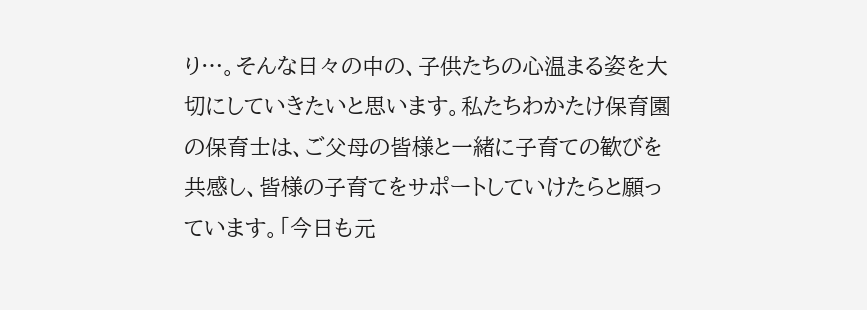り…。そんな日々の中の、子供たちの心温まる姿を大切にしていきたいと思います。私たちわかたけ保育園の保育士は、ご父母の皆様と一緒に子育ての歓びを共感し、皆様の子育てをサポートしていけたらと願っています。「今日も元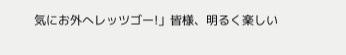気にお外へレッツゴー!」皆様、明るく楽しい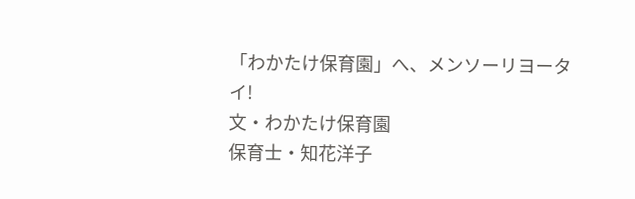「わかたけ保育園」へ、メンソーリヨータイ!
文・わかたけ保育園
保育士・知花洋子